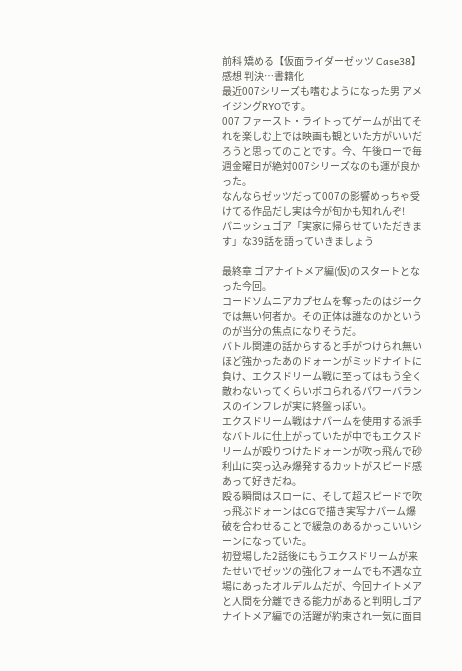前科 矯める【仮面ライダーゼッツ Case38】感想 判決…書籍化
最近007シリーズも嗜むようになった男 アメイジングRYOです。
007 ファースト・ライトってゲームが出てそれを楽しむ上では映画も観といた方がいいだろうと思ってのことです。今、午後ローで毎週金曜日が絶対007シリーズなのも運が良かった。
なんならゼッツだって007の影響めっちゃ受けてる作品だし実は今が旬かも知れんぞ!
パニッシュゴア「実家に帰らせていただきます」な39話を語っていきましょう

最終章 ゴアナイトメア編(仮)のスタートとなった今回。
コードソムニアカプセムを奪ったのはジークでは無い何者か。その正体は誰なのかというのが当分の焦点になりそうだ。
バトル関連の話からすると手がつけられ無いほど強かったあのドォーンがミッドナイトに負け、エクスドリーム戦に至ってはもう全く敵わないってくらいボコられるパワーバランスのインフレが実に終盤っぽい。
エクスドリーム戦はナパームを使用する派手なバトルに仕上がっていたが中でもエクスドリームが殴りつけたドォーンが吹っ飛んで砂利山に突っ込み爆発するカットがスピード感あって好きだね。
殴る瞬間はスローに、そして超スピードで吹っ飛ぶドォーンはCGで描き実写ナパーム爆破を合わせることで緩急のあるかっこいいシーンになっていた。
初登場した2話後にもうエクスドリームが来たせいでゼッツの強化フォームでも不遇な立場にあったオルデルムだが、今回ナイトメアと人間を分離できる能力があると判明しゴアナイトメア編での活躍が約束され一気に面目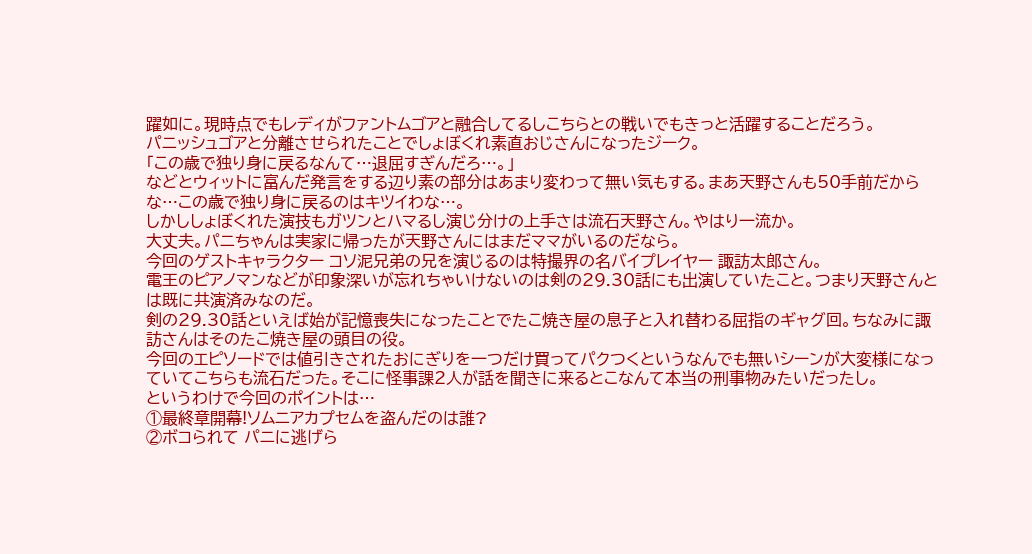躍如に。現時点でもレディがファントムゴアと融合してるしこちらとの戦いでもきっと活躍することだろう。
パニッシュゴアと分離させられたことでしょぼくれ素直おじさんになったジーク。
「この歳で独り身に戻るなんて…退屈すぎんだろ…。」
などとウィットに富んだ発言をする辺り素の部分はあまり変わって無い気もする。まあ天野さんも50手前だからな…この歳で独り身に戻るのはキツイわな…。
しかししょぼくれた演技もガツンとハマるし演じ分けの上手さは流石天野さん。やはり一流か。
大丈夫。パニちゃんは実家に帰ったが天野さんにはまだママがいるのだなら。
今回のゲストキャラクター コソ泥兄弟の兄を演じるのは特撮界の名バイプレイヤー 諏訪太郎さん。
電王のピアノマンなどが印象深いが忘れちゃいけないのは剣の29.30話にも出演していたこと。つまり天野さんとは既に共演済みなのだ。
剣の29.30話といえば始が記憶喪失になったことでたこ焼き屋の息子と入れ替わる屈指のギャグ回。ちなみに諏訪さんはそのたこ焼き屋の頭目の役。
今回のエピソードでは値引きされたおにぎりを一つだけ買ってパクつくというなんでも無いシーンが大変様になっていてこちらも流石だった。そこに怪事課2人が話を聞きに来るとこなんて本当の刑事物みたいだったし。
というわけで今回のポイントは…
①最終章開幕!ソムニアカプセムを盗んだのは誰?
②ボコられて パニに逃げら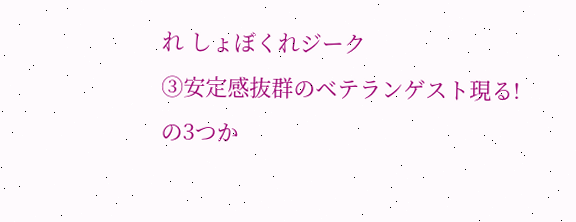れ しょぼくれジーク
③安定感抜群のベテランゲスト現る!
の3つか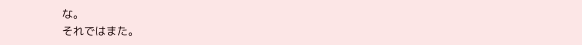な。
それではまた。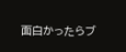面白かったらブ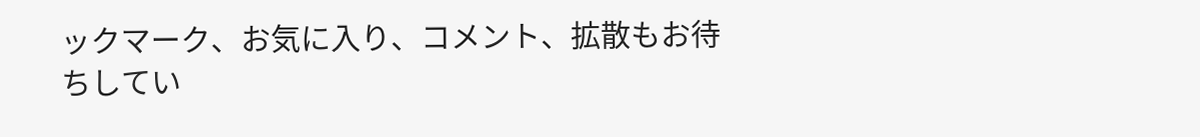ックマーク、お気に入り、コメント、拡散もお待ちしてい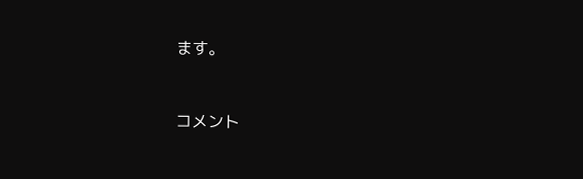ます。


コメント